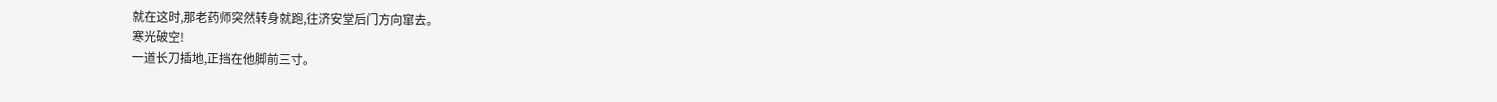就在这时,那老药师突然转身就跑,往济安堂后门方向窜去。
寒光破空!
一道长刀插地,正挡在他脚前三寸。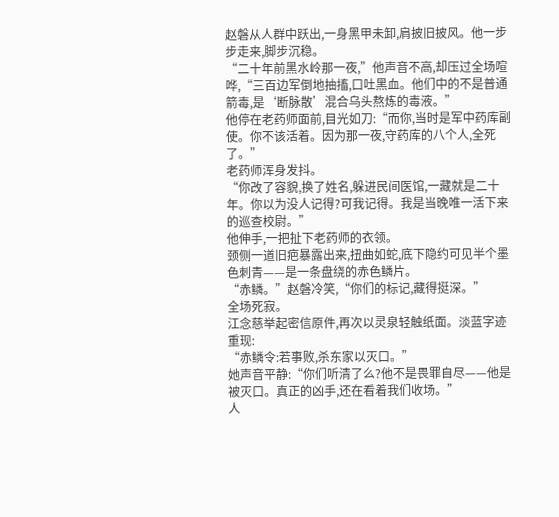赵磐从人群中跃出,一身黑甲未卸,肩披旧披风。他一步步走来,脚步沉稳。
“二十年前黑水岭那一夜,”他声音不高,却压过全场喧哗,“三百边军倒地抽搐,口吐黑血。他们中的不是普通箭毒,是‘断脉散’混合乌头熬炼的毒液。”
他停在老药师面前,目光如刀:“而你,当时是军中药库副使。你不该活着。因为那一夜,守药库的八个人,全死了。”
老药师浑身发抖。
“你改了容貌,换了姓名,躲进民间医馆,一藏就是二十年。你以为没人记得?可我记得。我是当晚唯一活下来的巡查校尉。”
他伸手,一把扯下老药师的衣领。
颈侧一道旧疤暴露出来,扭曲如蛇,底下隐约可见半个墨色刺青——是一条盘绕的赤色鳞片。
“赤鳞。”赵磐冷笑,“你们的标记,藏得挺深。”
全场死寂。
江念慈举起密信原件,再次以灵泉轻触纸面。淡蓝字迹重现:
“赤鳞令:若事败,杀东家以灭口。”
她声音平静:“你们听清了么?他不是畏罪自尽——他是被灭口。真正的凶手,还在看着我们收场。”
人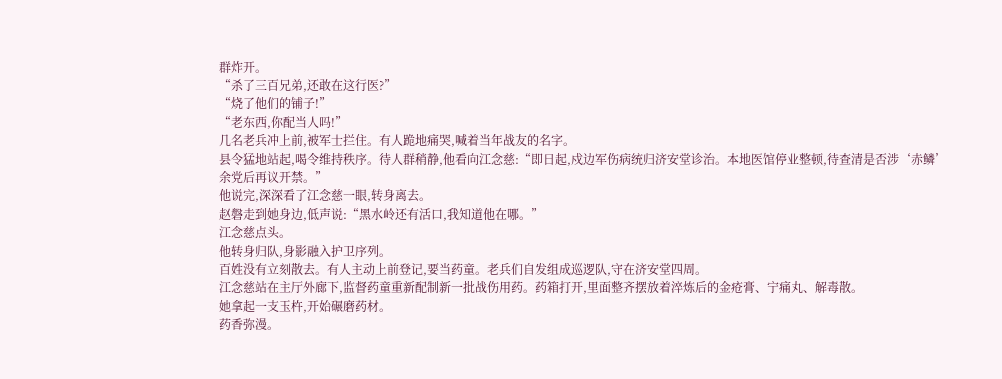群炸开。
“杀了三百兄弟,还敢在这行医?”
“烧了他们的铺子!”
“老东西,你配当人吗!”
几名老兵冲上前,被军士拦住。有人跪地痛哭,喊着当年战友的名字。
县令猛地站起,喝令维持秩序。待人群稍静,他看向江念慈:“即日起,戍边军伤病统归济安堂诊治。本地医馆停业整顿,待查清是否涉‘赤鳞’余党后再议开禁。”
他说完,深深看了江念慈一眼,转身离去。
赵磐走到她身边,低声说:“黑水岭还有活口,我知道他在哪。”
江念慈点头。
他转身归队,身影融入护卫序列。
百姓没有立刻散去。有人主动上前登记,要当药童。老兵们自发组成巡逻队,守在济安堂四周。
江念慈站在主厅外廊下,监督药童重新配制新一批战伤用药。药箱打开,里面整齐摆放着淬炼后的金疮膏、宁痛丸、解毒散。
她拿起一支玉杵,开始碾磨药材。
药香弥漫。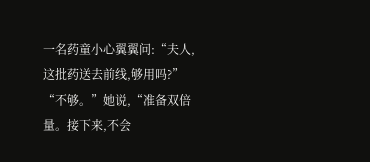一名药童小心翼翼问:“夫人,这批药送去前线,够用吗?”
“不够。”她说,“准备双倍量。接下来,不会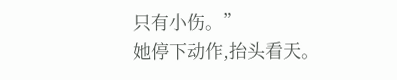只有小伤。”
她停下动作,抬头看天。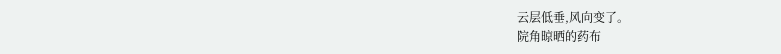云层低垂,风向变了。
院角晾晒的药布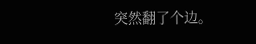突然翻了个边。